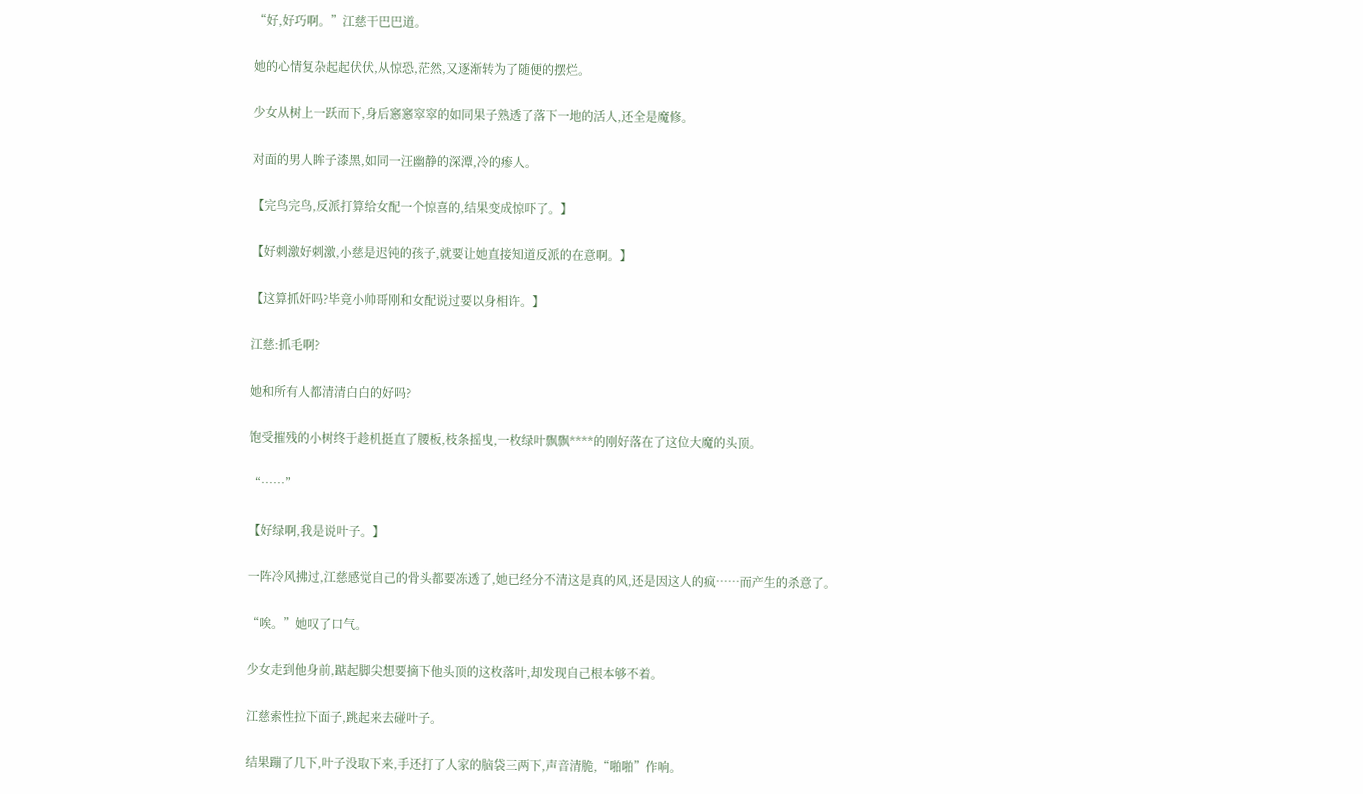“好,好巧啊。”江慈干巴巴道。

她的心情复杂起起伏伏,从惊恐,茫然,又逐渐转为了随便的摆烂。

少女从树上一跃而下,身后窸窸窣窣的如同果子熟透了落下一地的活人,还全是魔修。

对面的男人眸子漆黑,如同一汪幽静的深潭,冷的瘆人。

【完鸟完鸟,反派打算给女配一个惊喜的,结果变成惊吓了。】

【好刺激好刺激,小慈是迟钝的孩子,就要让她直接知道反派的在意啊。】

【这算抓奸吗?毕竟小帅哥刚和女配说过要以身相许。】

江慈:抓毛啊?

她和所有人都清清白白的好吗?

饱受摧残的小树终于趁机挺直了腰板,枝条摇曳,一枚绿叶飘飘****的刚好落在了这位大魔的头顶。

“……”

【好绿啊,我是说叶子。】

一阵冷风拂过,江慈感觉自己的骨头都要冻透了,她已经分不清这是真的风,还是因这人的疯……而产生的杀意了。

“唉。”她叹了口气。

少女走到他身前,踮起脚尖想要摘下他头顶的这枚落叶,却发现自己根本够不着。

江慈索性拉下面子,跳起来去碰叶子。

结果蹦了几下,叶子没取下来,手还打了人家的脑袋三两下,声音清脆,“啪啪”作响。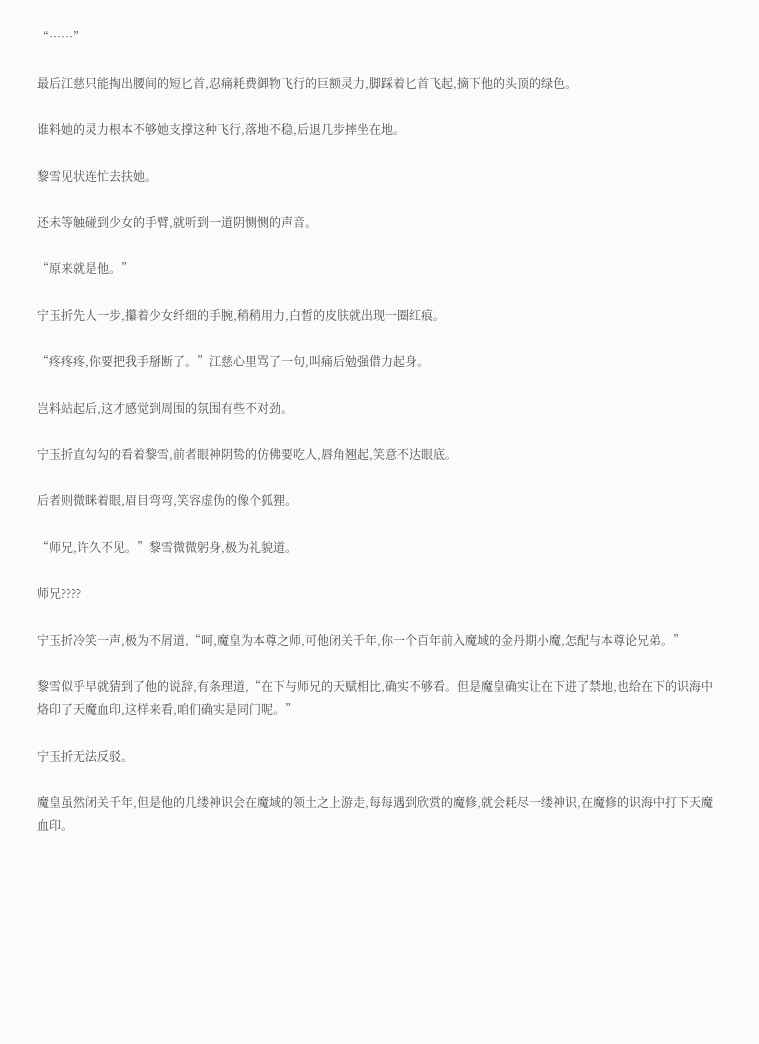“……”

最后江慈只能掏出腰间的短匕首,忍痛耗费御物飞行的巨额灵力,脚踩着匕首飞起,摘下他的头顶的绿色。

谁料她的灵力根本不够她支撑这种飞行,落地不稳,后退几步摔坐在地。

黎雪见状连忙去扶她。

还未等触碰到少女的手臂,就听到一道阴恻恻的声音。

“原来就是他。”

宁玉折先人一步,攥着少女纤细的手腕,稍稍用力,白皙的皮肤就出现一圈红痕。

“疼疼疼,你要把我手掰断了。”江慈心里骂了一句,叫痛后勉强借力起身。

岂料站起后,这才感觉到周围的氛围有些不对劲。

宁玉折直勾勾的看着黎雪,前者眼神阴鸷的仿佛要吃人,唇角翘起,笑意不达眼底。

后者则微眯着眼,眉目弯弯,笑容虚伪的像个狐狸。

“师兄,许久不见。”黎雪微微躬身,极为礼貌道。

师兄????

宁玉折冷笑一声,极为不屑道,“呵,魔皇为本尊之师,可他闭关千年,你一个百年前入魔域的金丹期小魔,怎配与本尊论兄弟。”

黎雪似乎早就猜到了他的说辞,有条理道,“在下与师兄的天赋相比,确实不够看。但是魔皇确实让在下进了禁地,也给在下的识海中烙印了天魔血印,这样来看,咱们确实是同门呢。”

宁玉折无法反驳。

魔皇虽然闭关千年,但是他的几缕神识会在魔域的领土之上游走,每每遇到欣赏的魔修,就会耗尽一缕神识,在魔修的识海中打下天魔血印。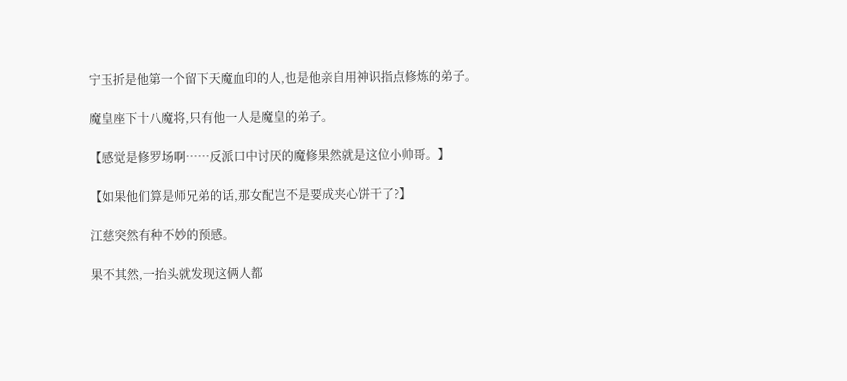宁玉折是他第一个留下天魔血印的人,也是他亲自用神识指点修炼的弟子。

魔皇座下十八魔将,只有他一人是魔皇的弟子。

【感觉是修罗场啊……反派口中讨厌的魔修果然就是这位小帅哥。】

【如果他们算是师兄弟的话,那女配岂不是要成夹心饼干了?】

江慈突然有种不妙的预感。

果不其然,一抬头就发现这俩人都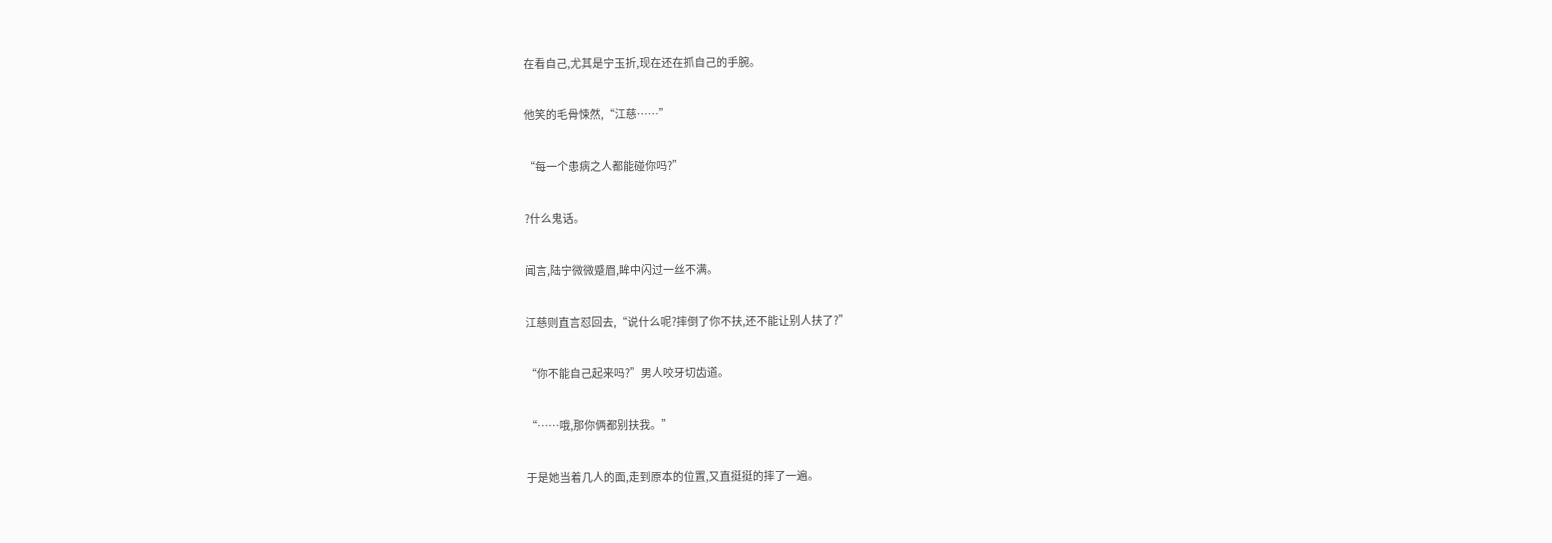在看自己,尤其是宁玉折,现在还在抓自己的手腕。

他笑的毛骨悚然,“江慈……”

“每一个患病之人都能碰你吗?”

?什么鬼话。

闻言,陆宁微微蹙眉,眸中闪过一丝不满。

江慈则直言怼回去,“说什么呢?摔倒了你不扶,还不能让别人扶了?”

“你不能自己起来吗?”男人咬牙切齿道。

“……哦,那你俩都别扶我。”

于是她当着几人的面,走到原本的位置,又直挺挺的摔了一遍。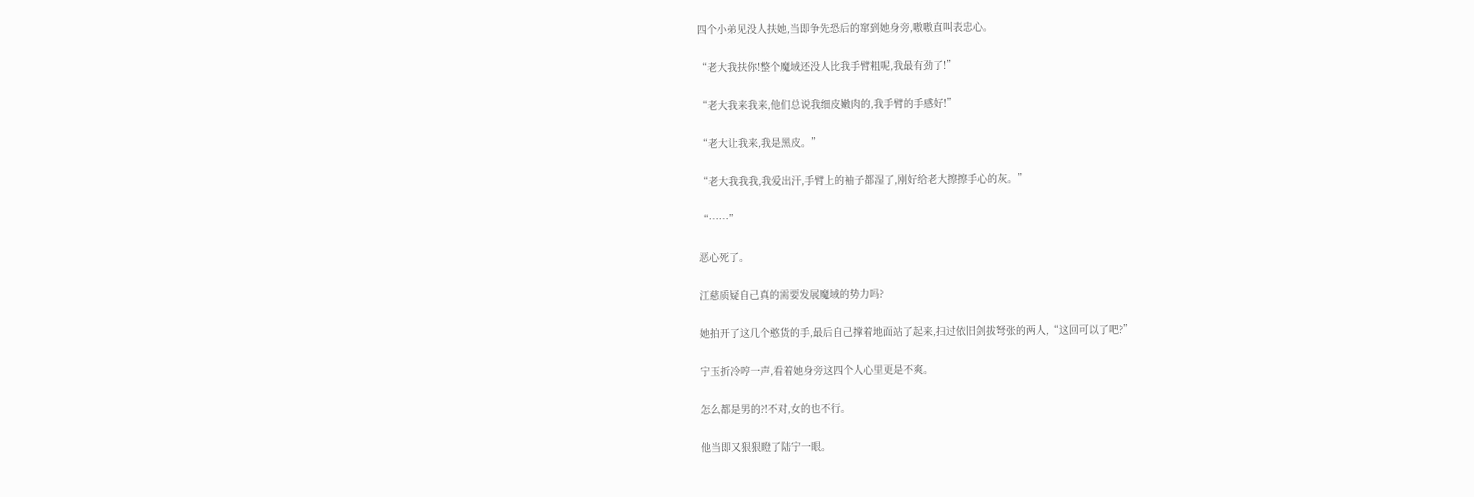四个小弟见没人扶她,当即争先恐后的窜到她身旁,嗷嗷直叫表忠心。

“老大我扶你!整个魔域还没人比我手臂粗呢,我最有劲了!”

“老大我来我来,他们总说我细皮嫩肉的,我手臂的手感好!”

“老大让我来,我是黑皮。”

“老大我我我,我爱出汗,手臂上的袖子都湿了,刚好给老大擦擦手心的灰。”

“……”

恶心死了。

江慈质疑自己真的需要发展魔域的势力吗?

她拍开了这几个憨货的手,最后自己撑着地面站了起来,扫过依旧剑拔弩张的两人,“这回可以了吧?”

宁玉折冷哼一声,看着她身旁这四个人心里更是不爽。

怎么都是男的?!不对,女的也不行。

他当即又狠狠瞪了陆宁一眼。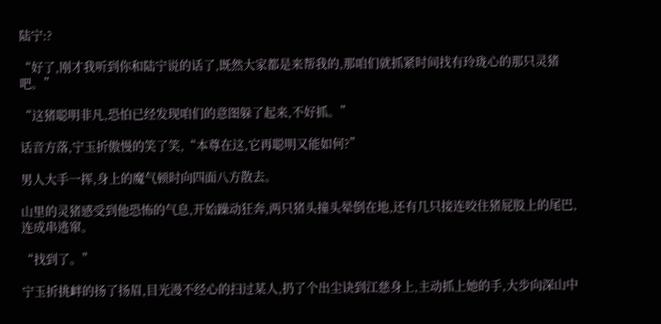陆宁:?

“好了,刚才我听到你和陆宁说的话了,既然大家都是来帮我的,那咱们就抓紧时间找有玲珑心的那只灵猪吧。”

“这猪聪明非凡,恐怕已经发现咱们的意图躲了起来,不好抓。”

话音方落,宁玉折傲慢的笑了笑,“本尊在这,它再聪明又能如何?”

男人大手一挥,身上的魔气顿时向四面八方散去。

山里的灵猪感受到他恐怖的气息,开始躁动狂奔,两只猪头撞头晕倒在地,还有几只接连咬住猪屁股上的尾巴,连成串逃窜。

“找到了。”

宁玉折挑衅的扬了扬眉,目光漫不经心的扫过某人,扔了个出尘诀到江慈身上,主动抓上她的手,大步向深山中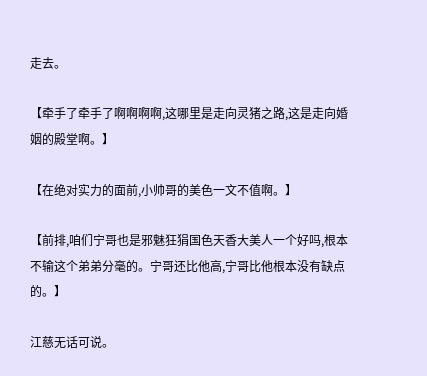走去。

【牵手了牵手了啊啊啊啊,这哪里是走向灵猪之路,这是走向婚姻的殿堂啊。】

【在绝对实力的面前,小帅哥的美色一文不值啊。】

【前排,咱们宁哥也是邪魅狂狷国色天香大美人一个好吗,根本不输这个弟弟分毫的。宁哥还比他高,宁哥比他根本没有缺点的。】

江慈无话可说。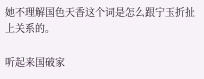她不理解国色天香这个词是怎么跟宁玉折扯上关系的。

听起来国破家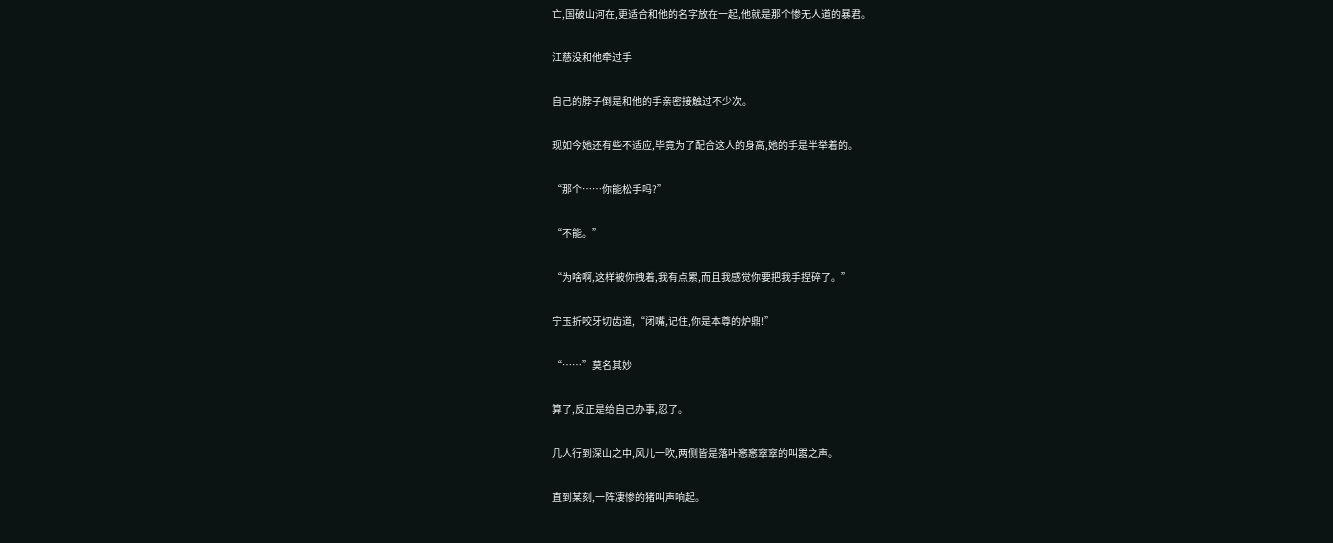亡,国破山河在,更适合和他的名字放在一起,他就是那个惨无人道的暴君。

江慈没和他牵过手

自己的脖子倒是和他的手亲密接触过不少次。

现如今她还有些不适应,毕竟为了配合这人的身高,她的手是半举着的。

“那个……你能松手吗?”

“不能。”

“为啥啊,这样被你拽着,我有点累,而且我感觉你要把我手捏碎了。”

宁玉折咬牙切齿道,“闭嘴,记住,你是本尊的炉鼎!”

“……”莫名其妙

算了,反正是给自己办事,忍了。

几人行到深山之中,风儿一吹,两侧皆是落叶窸窸窣窣的叫嚣之声。

直到某刻,一阵凄惨的猪叫声响起。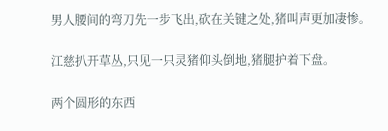男人腰间的弯刀先一步飞出,砍在关键之处,猪叫声更加凄惨。

江慈扒开草丛,只见一只灵猪仰头倒地,猪腿护着下盘。

两个圆形的东西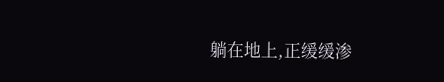躺在地上,正缓缓渗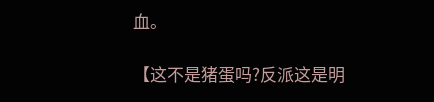血。

【这不是猪蛋吗?反派这是明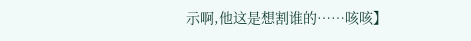示啊,他这是想割谁的……咳咳】